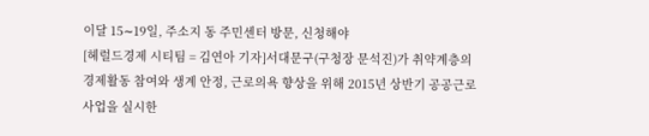이달 15∼19일, 주소지 동 주민센터 방문, 신청해야
[헤럴드경제 시티팀 = 김연아 기자]서대문구(구청장 문석진)가 취약계층의 경제활동 참여와 생계 안정, 근로의욕 향상을 위해 2015년 상반기 공공근로사업을 실시한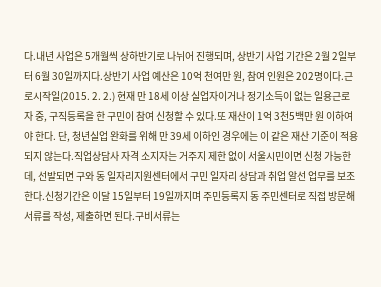다.내년 사업은 5개월씩 상하반기로 나뉘어 진행되며, 상반기 사업 기간은 2월 2일부터 6월 30일까지다.상반기 사업 예산은 10억 천여만 원, 참여 인원은 202명이다.근로시작일(2015. 2. 2.) 현재 만 18세 이상 실업자이거나 정기소득이 없는 일용근로자 중, 구직등록을 한 구민이 참여 신청할 수 있다.또 재산이 1억 3천5백만 원 이하여야 한다. 단, 청년실업 완화를 위해 만 39세 이하인 경우에는 이 같은 재산 기준이 적용되지 않는다.직업상담사 자격 소지자는 거주지 제한 없이 서울시민이면 신청 가능한데, 선발되면 구와 동 일자리지원센터에서 구민 일자리 상담과 취업 알선 업무를 보조한다.신청기간은 이달 15일부터 19일까지며 주민등록지 동 주민센터로 직접 방문해 서류를 작성, 제출하면 된다.구비서류는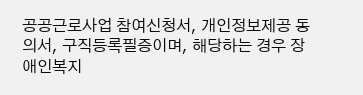공공근로사업 참여신청서, 개인정보제공 동의서, 구직등록필증이며, 해당하는 경우 장애인복지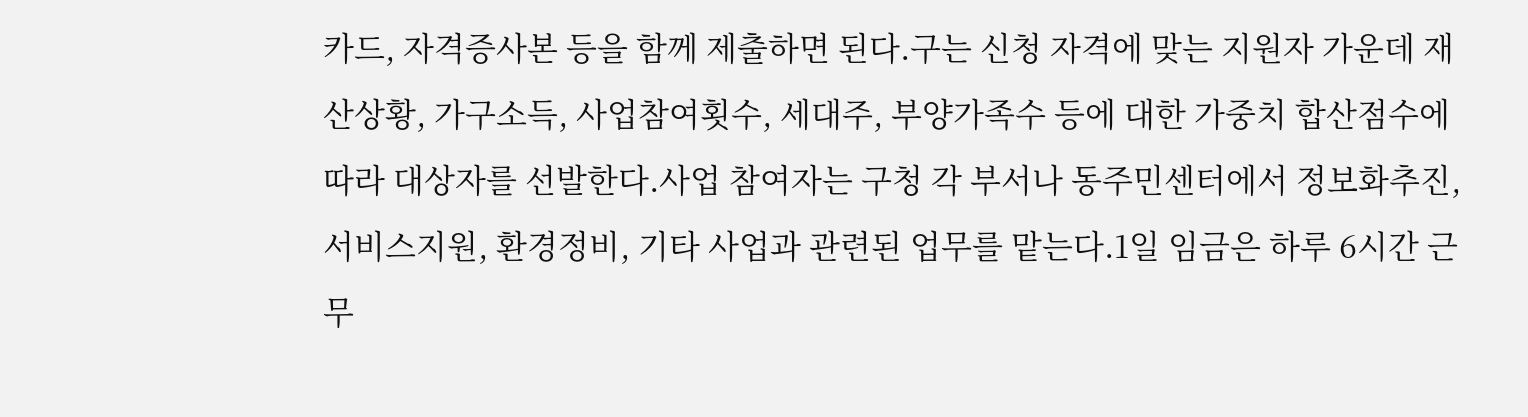카드, 자격증사본 등을 함께 제출하면 된다.구는 신청 자격에 맞는 지원자 가운데 재산상황, 가구소득, 사업참여횟수, 세대주, 부양가족수 등에 대한 가중치 합산점수에 따라 대상자를 선발한다.사업 참여자는 구청 각 부서나 동주민센터에서 정보화추진, 서비스지원, 환경정비, 기타 사업과 관련된 업무를 맡는다.1일 임금은 하루 6시간 근무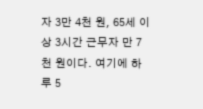자 3만 4천 원, 65세 이상 3시간 근무자 만 7천 원이다. 여기에 하루 5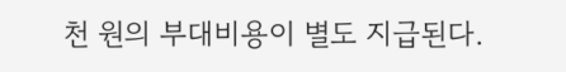천 원의 부대비용이 별도 지급된다.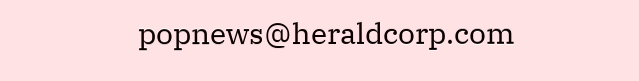popnews@heraldcorp.com